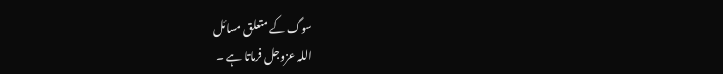سوگ کے متعلق مسائل
اللہ عزوجل فرماتا ہے ۔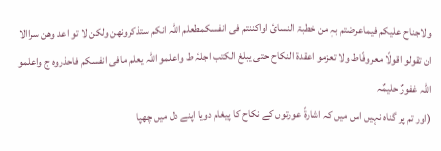ولاجناح علیکم فیماعرضتم بہٖ من خطبۃ النسائ اواکننتم فی انفسکمطعلم اللہ انکم ستذکرونھن ولکن لا تو اعد وھن سراالا ان تقولو اقولًا معروفًاط ولا تعزمو اعقدۃ النکاح حتی یبلغ الکتب اجلہٗ ط واعلمو اللہ یعلم مافی انفسکم فاحذروہ ج واعلمو اللہ غفورٌ حلیمٌہ
(اور تم پر گناہ نہیں اس میں کہ اشارۃً عورتوں کے نکاح کا پیغام دویا اپنے دل میں چھپا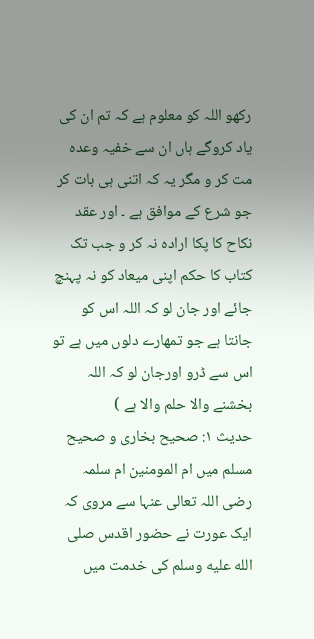رکھو اللہ کو معلوم ہے کہ تم ان کی یاد کروگے ہاں ان سے خفیہ وعدہ مت کر و مگر یہ کہ اتنی ہی بات کر جو شرع کے موافق ہے ۔ اور عقد نکاح کا پکا ارادہ نہ کر و جب تک کتاب کا حکم اپنی میعاد کو نہ پہنچ جائے اور جان لو کہ اللہ اس کو جانتا ہے جو تمھارے دلوں میں ہے تو اس سے ڈرو اورجان لو کہ اللہ بخشنے والا حلم والا ہے )
حدیث ۱: صحیح بخاری و صحیح مسلم میں ام المومنین ام سلمہ رضی اللہ تعالی عنہا سے مروی کہ ایک عورت نے حضور اقدس صلى الله عليه وسلم کی خدمت میں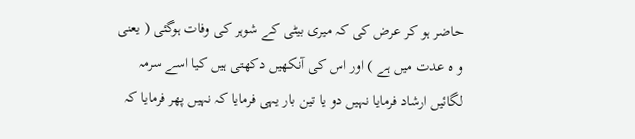حاضر ہو کر عرض کی کہ میری بیٹی کے شوہر کی وفات ہوگئی ( یعنی و ہ عدت میں ہے ) اور اس کی آنکھیں دکھتی ہیں کیا اسے سرمہ لگائیں ارشاد فرمایا نہیں دو یا تین بار یہی فرمایا کہ نہیں پھر فرمایا کہ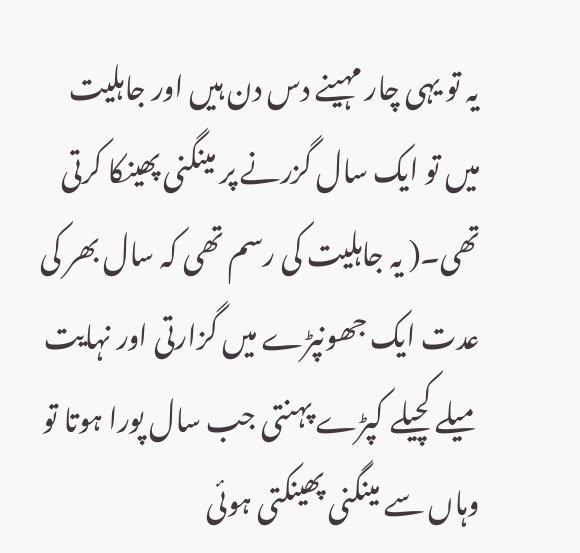یہ تو یہی چار مہینے دس دن ہیں اور جاہلیت میں تو ایک سال گزرنے پر مینگنی پھینکا کرتی تھی۔( یہ جاہلیت کی رسم تھی کہ سال بھر کی عدت ایک جھونپڑے میں گزارتی اور نہایت میلے کچیلے کپڑے پہنتی جب سال پورا ہوتا تو وہاں سے مینگنی پھینکتی ہوئی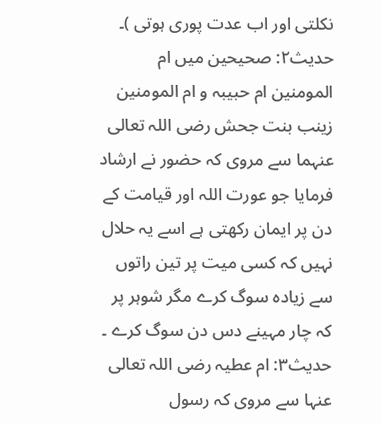نکلتی اور اب عدت پوری ہوتی )۔
حدیث۲: صحیحین میں ام المومنین ام حبیبہ و ام المومنین زینب بنت جحش رضی اللہ تعالی عنہما سے مروی کہ حضور نے ارشاد فرمایا جو عورت اللہ اور قیامت کے دن پر ایمان رکھتی ہے اسے یہ حلال نہیں کہ کسی میت پر تین راتوں سے زیادہ سوگ کرے مگر شوہر پر کہ چار مہینے دس دن سوگ کرے ۔
حدیث۳: ام عطیہ رضی اللہ تعالی عنہا سے مروی کہ رسول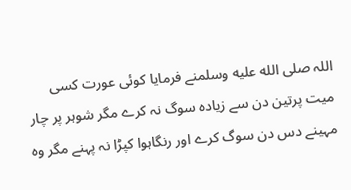اللہ صلى الله عليه وسلمنے فرمایا کوئی عورت کسی میت پرتین دن سے زیادہ سوگ نہ کرے مگر شوہر پر چار مہینے دس دن سوگ کرے اور رنگاہوا کپڑا نہ پہنے مگر وہ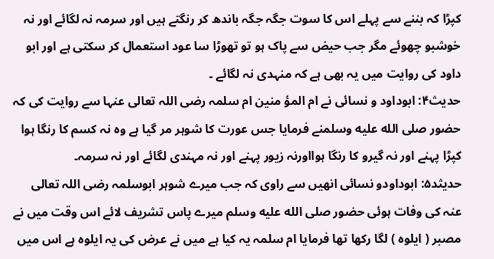کپڑا کہ بننے سے پہلے اس کا سوت جگہ جگہ باندھ کر رنگتے ہیں اور سرمہ نہ لگائے اور نہ خوشبو چھوئے مگر جب حیض سے پاک ہو تو تھوڑا سا عود استعمال کر سکتی ہے اور ابو داود کی روایت میں یہ بھی ہے کہ منہدی نہ لگائے ۔
حدیث۴: ابوداود و نسائی نے ام المؤ منین ام سلمہ رضی اللہ تعالی عنہا سے روایت کی کہ حضور صلى الله عليه وسلمنے فرمایا جس عورت کا شوہر مر گیا ہے وہ نہ کسم کا رنگا ہوا کپڑا پہنے اور نہ گیرو کا رنگا ہوااورنہ زیور پہنے اور نہ مہندی لگائے اور نہ سرمہ۔
حدیثد۵: ابوداودو نسائی انھیں سے راوی کہ جب میرے شوہر ابوسلمہ رضی اللہ تعالی عنہ کی وفات ہوئی حضور صلى الله عليه وسلم میرے پاس تشریف لائے اس وقت میں نے مصبر ( ایلوہ ) لگا رکھا تھا فرمایا ام سلمہ یہ کیا ہے میں نے عرض کی یہ ایلوہ ہے اس میں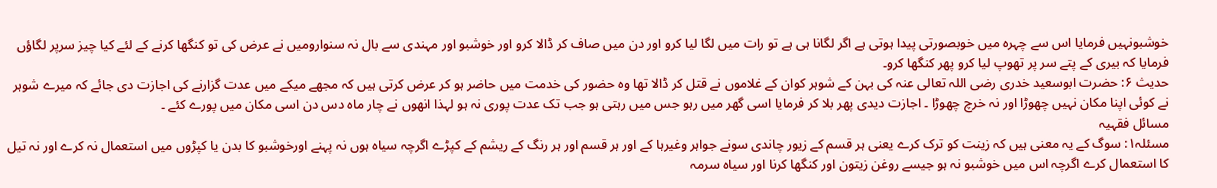خوشبونہیں فرمایا اس سے چہرہ میں خوبصورتی پیدا ہوتی ہے اگر لگانا ہی ہے تو رات میں لگا لیا کرو اور دن میں صاف کر ڈالا کرو اور خوشبو اور مہندی سے بال نہ سنوارومیں نے عرض کی تو کنگھا کرنے کے لئے کیا چیز سرپر لگاؤں فرمایا کہ بیری کے پتے سر پر تھوپ لیا کرو پھر کنگھا کرو۔
حدیث ۶: حضرت ابوسعید خدری رضی اللہ تعالی عنہ کی بہن کے شوہر کوان کے غلاموں نے قتل کر ڈالا تھا وہ حضور کی خدمت میں حاضر ہو کر عرض کرتی ہیں کہ مجھے میکے میں عدت گزارنے کی اجازت دی جائے کہ میرے شوہر نے کوئی اپنا مکان نہیں چھوڑا اور نہ خرچ چھوڑا ۔ اجازت دیدی پھر بلا کر فرمایا اسی گھر میں رہو جس میں رہتی ہو جب تک عدت پوری نہ ہو لہذا انھوں نے چار ماہ دس دن اسی مکان میں پورے کئے ۔
مسائل فقہیہ
مسئلہ۱: سوگ کے یہ معنی ہیں کہ زینت کو ترک کرے یعنی ہر قسم کے زیور چاندی سونے جواہر وغیرہا کے اور ہر قسم اور ہر رنگ کے ریشم کے کپڑے اگرچہ سیاہ ہوں نہ پہنے اورخوشبو کا بدن یا کپڑوں میں استعمال نہ کرے اور نہ تیل کا استعمال کرے اگرچہ اس میں خوشبو نہ ہو جیسے روغن زیتون اور کنگھا کرنا اور سیاہ سرمہ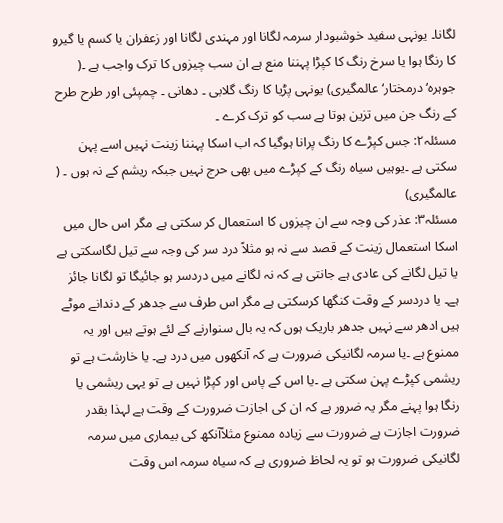لگانا۔ یونہی سفید خوشبودار سرمہ لگانا اور مہندی لگانا اور زعفران یا کسم یا گیرو کا رنگا ہوا یا سرخ رنگ کا کپڑا پہننا منع ہے ان سب چیزوں کا ترک واجب ہے ۔( جوہرہ‘ درمختار‘ عالمگیری) یونہی پڑیا کا رنگ گلابی ۔ دھانی ۔ چمپئی اور طرح طرح کے رنگ جن میں تزین ہوتا ہے سب کو ترک کرے ۔
مسئلہ۲: جس کپڑے کا رنگ پرانا ہوگیا کہ اب اسکا پہننا زینت نہیں اسے پہن سکتی ہے ۔یوہیں سیاہ رنگ کے کپڑے میں بھی حرج نہیں جبکہ ریشم کے نہ ہوں ۔ ( عالمگیری)
مسئلہ۳: عذر کی وجہ سے ان چیزوں کا استعمال کر سکتی ہے مگر اس حال میں اسکا استعمال زینت کے قصد سے نہ ہو مثلاً درد سر کی وجہ سے تیل لگاسکتی ہے یا تیل لگانے کی عادی ہے جانتی ہے کہ نہ لگانے میں دردسر ہو جائیگا تو لگانا جائز ہے۔ یا دردسر کے وقت کنگھا کرسکتی ہے مگر اس طرف سے جدھر کے دندانے موٹے ہیں ادھر سے نہیں جدھر باریک ہوں کہ یہ بال سنوارنے کے لئے ہوتے ہیں اور یہ ممنوع ہے ۔یا سرمہ لگانیکی ضرورت ہے کہ آنکھوں میں درد ہے۔ یا خارشت ہے تو ریشمی کپڑے پہن سکتی ہے ۔یا اس کے پاس اور کپڑا نہیں ہے تو یہی ریشمی یا رنگا ہوا پہنے مگر یہ ضرور ہے کہ ان کی اجازت ضرورت کے وقت ہے لہذا بقدر ضرورت اجازت ہے ضرورت سے زیادہ ممنوع مثلاًآنکھ کی بیماری میں سرمہ لگانیکی ضرورت ہو تو یہ لحاظ ضروری ہے کہ سیاہ سرمہ اس وقت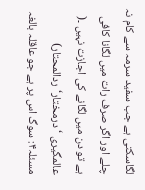لگاسکتی ہے جب سفید سرمہ سے کام نہ چلے اور اگر صرف رات میں لگانا کافی ہے تو دن میں لگانے کی اجازت نہیں ۔( عالمگیری ‘ درمختار‘ ردالمحتار)
مسئلہ۴: سوگ اس پر ہے جو عاقلہ بالغہ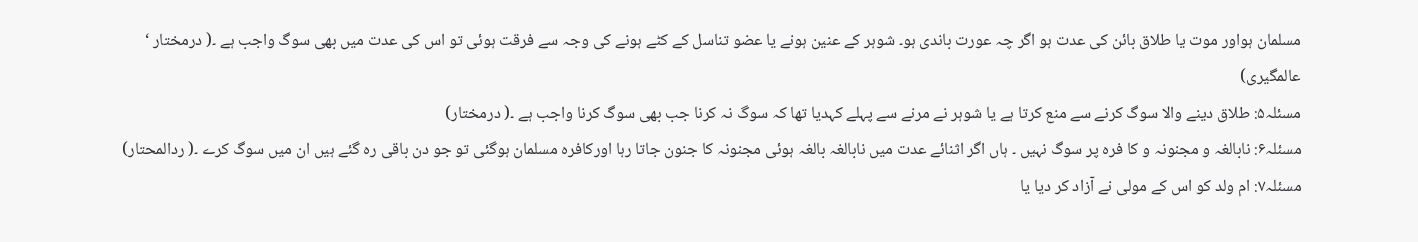مسلمان ہواور موت یا طلاق بائن کی عدت ہو اگر چہ عورت باندی ہو۔ شوہر کے عنین ہونے یا عضو تناسل کے کٹے ہونے کی وجہ سے فرقت ہوئی تو اس کی عدت میں بھی سوگ واجب ہے ۔( درمختار ‘ عالمگیری)
مسئلہ۵: طلاق دینے والا سوگ کرنے سے منع کرتا ہے یا شوہر نے مرنے سے پہلے کہدیا تھا کہ سوگ نہ کرنا جب بھی سوگ کرنا واجب ہے ۔( درمختار)
مسئلہ۶: نابالغہ و مجنونہ و کا فرہ پر سوگ نہیں ۔ ہاں اگر اثنائے عدت میں نابالغہ بالغہ ہوئی مجنونہ کا جنون جاتا رہا اورکافرہ مسلمان ہوگئی تو جو دن باقی رہ گئے ہیں ان میں سوگ کرے ۔( ردالمحتار)
مسئلہ۷: ام ولد کو اس کے مولی نے آزاد کر دیا یا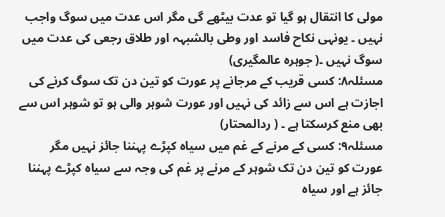مولی کا انتقال ہو گیا تو عدت بیٹھے گی مگر اس عدت میں سوگ واجب نہیں ۔ یونہی نکاح فاسد اور وطی بالشبہہ اور طلاق رجعی کی عدت میں سوگ نہیں ۔( جوہرہ عالمگیری)
مسئلہ۸: کسی قریب کے مرجانے پر عورت کو تین دن تک سوگ کرنے کی اجازت ہے اس سے زائد کی نہیں اور عورت شوہر والی ہو تو شوہر اس سے بھی منع کرسکتا ہے ۔ ( ردالمحتار)
مسئلہ۹: کسی کے مرنے کے غم میں سیاہ کپڑے پہننا جائز نہیں مگر عورت کو تین دن تک شوہر کے مرنے پر غم کی وجہ سے سیاہ کپڑے پہننا جائز ہے اور سیاہ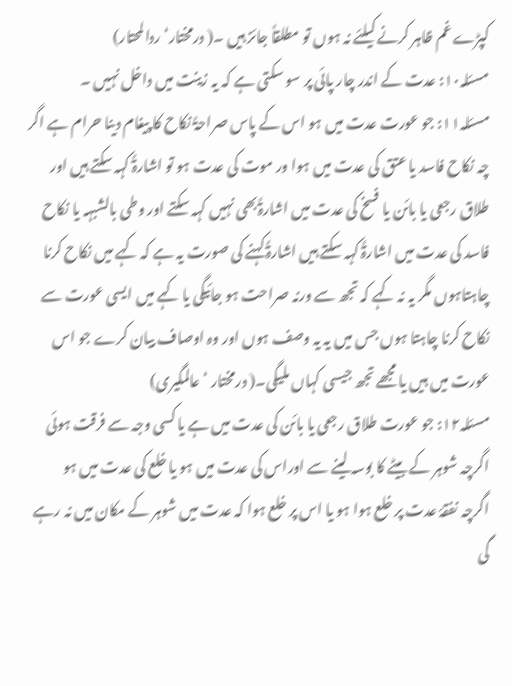کپڑے غم ظاہر کرنے کیلئے نہ ہوں تو مطلقاً جائز ہیں ۔( درمختار‘ ردالمحتار)
مسئلہ۱۰: عدت کے اندر چار پائی پر سو سکتی ہے کہ یہ زینت میں داخل نہیں ۔
مسئلہ۱۱: جو عورت عدت میں ہو اس کے پاس صراحۃً نکاح کا پیغام دینا حرام ہے اگر چہ نکاح فاسد یا عتق کی عدت میں ہوا ور موت کی عدت ہو تو اشارۃً کہہ سکتے ہیں اور طلاق رجعی یا بائن یا فسخ کی عدت میں اشارۃًبھی نہیں کہہ سکتے اور وطی بالشبہہ یا نکاح فاسد کی عدت میں اشارۃً کہہ سکتے ہیں اشارۃً کہنے کی صورت یہ ہے کہ کہے میں نکاح کرنا چاہتاہوں مگر یہ نہ کہے کہ تجھ سے ورنہ صراحت ہو جائیگی یا کہے میں ایسی عورت سے نکاح کرنا چاہتا ہوں جس میں یہ یہ وصف ہوں اور وہ اوصاف بیان کرے جو اس عورت میں ہیں یا مجھے تجھ جیسی کہاں ملیگی۔( درمختار ‘ عالمگیری)
مسئلہ۱۲: جو عورت طلاق رجعی یا بائن کی عدت میں ہے یا کسی وجہ سے فرقت ہوئی اگرچہ شوہر کے بیٹے کا بوسہ لینے سے اوراس کی عدت میں ہو یا خلع کی عدت میں ہو اگرچہ نفقۂ عدت پر خلع ہوا ہو یا اس پر خلع ہوا کہ عدت میں شوہر کے مکان میں نہ رہے گی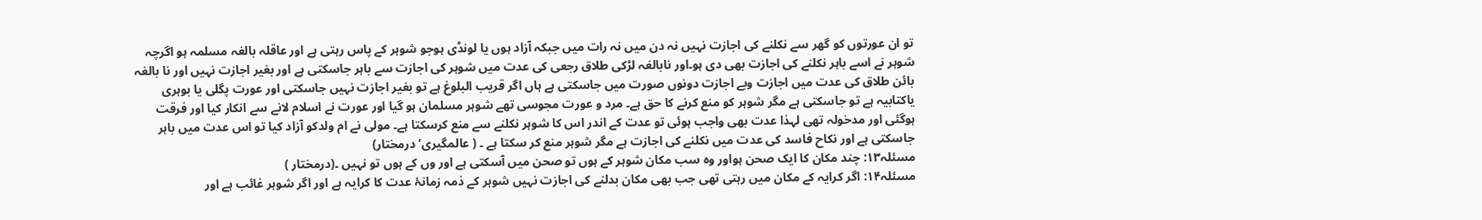تو ان عورتوں کو گھر سے نکلنے کی اجازت نہیں نہ دن میں نہ رات میں جبکہ آزاد ہوں یا لونڈی ہوجو شوہر کے پاس رہتی ہے اور عاقلہ بالغہ مسلمہ ہو اگرچہ شوہر نے اسے باہر نکلنے کی اجازت بھی دی ہو۔اور نابالغہ لڑکی طلاق رجعی کی عدت میں شوہر کی اجازت سے باہر جاسکتی ہے اور بغیر اجازت نہیں اور نا بالغہ بائن طلاق کی عدت میں اجازت وبے اجازت دونوں صورت میں جاسکتی ہے ہاں اگر قریب البلوغ ہے تو بغیر اجازت نہیں جاسکتی اور عورت پگلی یا بوہری یاکتابیہ ہے تو جاسکتی ہے مگر شوہر کو منع کرنے کا حق ہے۔ مرد و عورت مجوسی تھے شوہر مسلمان ہو گیا اور عورت نے اسلام لانے سے انکار کیا اور فرقت ہوگئی اور مدخولہ تھی لہذا عدت بھی واجب ہوئی تو عدت کے اندر اس کا شوہر نکلنے سے منع کرسکتا ہے۔ مولی نے ام ولدکو آزاد کیا تو اس عدت میں باہر جاسکتی ہے اور نکاح فاسد کی عدت میں نکلنے کی اجازت ہے مگر شوہر منع کر سکتا ہے ۔ ( عالمگیری‘ درمختار)
مسئلہ۱۳: چند مکان کا ایک صحن ہواور وہ سب مکان شوہر کے ہوں تو صحن میں آسکتی ہے اور وں کے ہوں تو نہیں ۔(درمختار )
مسئلہ۱۴: اگر کرایہ کے مکان میں رہتی تھی جب بھی مکان بدلنے کی اجازت نہیں شوہر کے ذمہ زمانۂ عدت کا کرایہ ہے اور اگر شوہر غائب ہے اور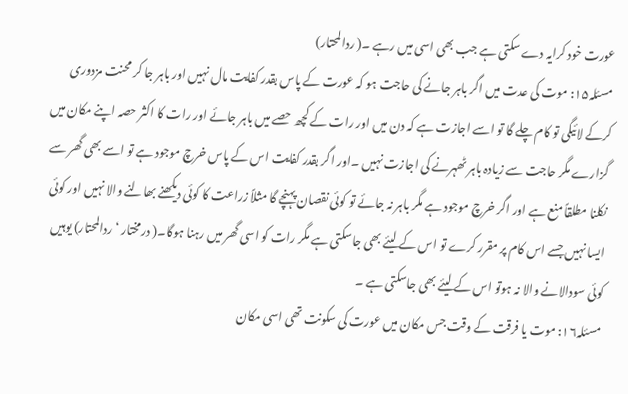عورت خود کرایہ دے سکتی ہے جب بھی اسی میں رہے ۔( ردالمحتار)
مسئلہ۱۵: موت کی عدت میں اگر باہر جانے کی حاجت ہو کہ عورت کے پاس بقدر کفایت مال نہیں اور باہر جا کر محنت مزدوری کرکے لائیگی تو کام چلے گا تو اسے اجازت ہے کہ دن میں اور رات کے کچھ حصے میں باہر جائے اور رات کا اکثر حصہ اپنے مکان میں گزارے مگر حاجت سے زیادہ باہر ٹھہرنے کی اجازت نہیں ۔اور اگر بقدر کفایت اس کے پاس خرچ موجود ہے تو اسے بھی گھر سے نکلنا مطلقاً منع ہے اور اگر خرچ موجود ہے مگر باہر نہ جائے تو کوئی نقصان پہنچے گا مثلاً زراعت کا کوئی دیکھنے بھالنے والا نہیں اور کوئی ایسا نہیں جسے اس کام پر مقرر کرے تو اس کے لیئے بھی جاسکتی ہے مگر رات کو اسی گھر میں رہنا ہوگا۔( درمختار ‘ ردالمحتار) یوہیں کوئی سودالانے والا نہ ہوتو اس کے لیئے بھی جاسکتی ہے ۔
مسئلہ۱۶: موت یا فرقت کے وقت جس مکان میں عورت کی سکونت تھی اسی مکان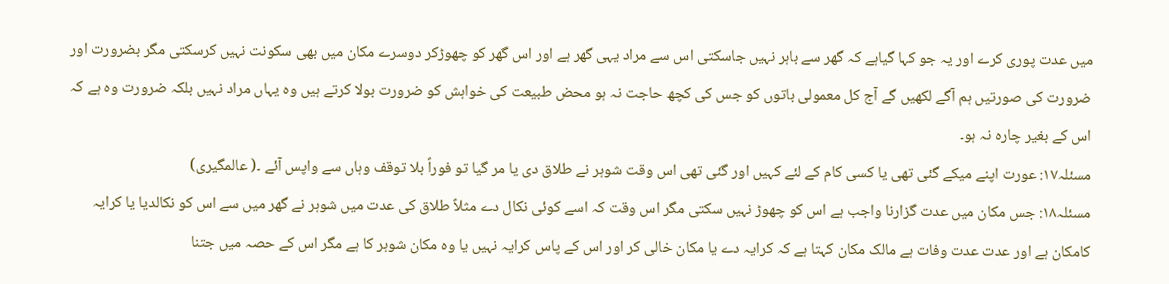میں عدت پوری کرے اور یہ جو کہا گیاہے کہ گھر سے باہر نہیں جاسکتی اس سے مراد یہی گھر ہے اور اس گھر کو چھوڑکر دوسرے مکان میں بھی سکونت نہیں کرسکتی مگر بضرورت اور ضرورت کی صورتیں ہم آگے لکھیں گے آج کل معمولی باتوں کو جس کی کچھ حاجت نہ ہو محض طبیعت کی خواہش کو ضرورت بولا کرتے ہیں وہ یہاں مراد نہیں بلکہ ضرورت وہ ہے کہ اس کے بغیر چارہ نہ ہو۔
مسئلہ۱۷: عورت اپنے میکے گئی تھی یا کسی کام کے لئے کہیں اور گئی تھی اس وقت شوہر نے طلاق دی یا مر گیا تو فوراً بلا توقف وہاں سے واپس آئے ۔( عالمگیری)
مسئلہ۱۸: جس مکان میں عدت گزارنا واجب ہے اس کو چھوڑ نہیں سکتی مگر اس وقت کہ اسے کوئی نکال دے مثلاً طلاق کی عدت میں شوہر نے گھر میں سے اس کو نکالدیا یا کرایہ کامکان ہے اور عدت عدت وفات ہے مالک مکان کہتا ہے کہ کرایہ دے یا مکان خالی کر اور اس کے پاس کرایہ نہیں یا وہ مکان شوہر کا ہے مگر اس کے حصہ میں جتنا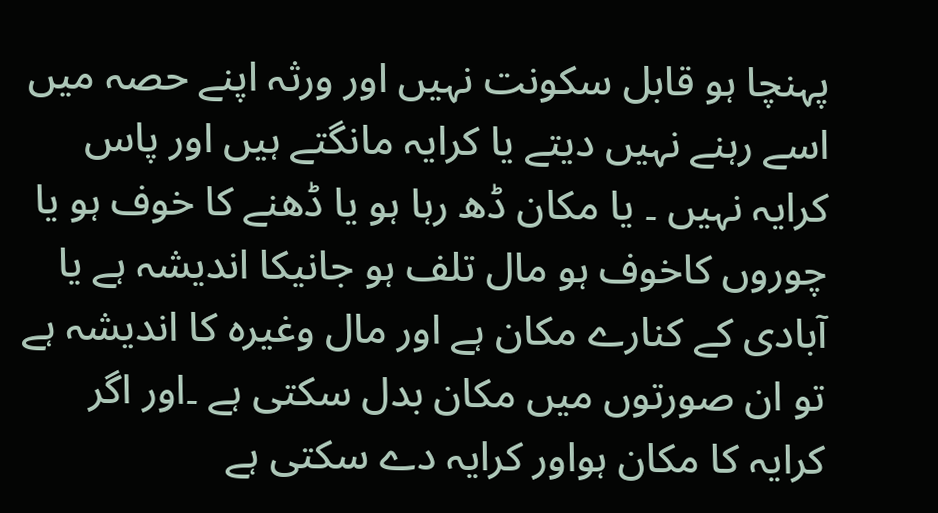پہنچا ہو قابل سکونت نہیں اور ورثہ اپنے حصہ میں اسے رہنے نہیں دیتے یا کرایہ مانگتے ہیں اور پاس کرایہ نہیں ۔ یا مکان ڈھ رہا ہو یا ڈھنے کا خوف ہو یا چوروں کاخوف ہو مال تلف ہو جانیکا اندیشہ ہے یا آبادی کے کنارے مکان ہے اور مال وغیرہ کا اندیشہ ہے تو ان صورتوں میں مکان بدل سکتی ہے ۔اور اگر کرایہ کا مکان ہواور کرایہ دے سکتی ہے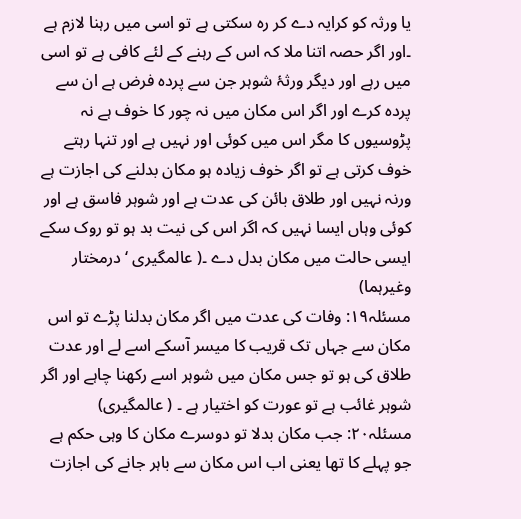یا ورثہ کو کرایہ دے کر رہ سکتی ہے تو اسی میں رہنا لازم ہے ۔اور اگر حصہ اتنا ملا کہ اس کے رہنے کے لئے کافی ہے تو اسی میں رہے اور دیگر ورثۂ شوہر جن سے پردہ فرض ہے ان سے پردہ کرے اور اگر اس مکان میں نہ چور کا خوف ہے نہ پڑوسیوں کا مگر اس میں کوئی اور نہیں ہے اور تنہا رہتے خوف کرتی ہے تو اگر خوف زیادہ ہو مکان بدلنے کی اجازت ہے ورنہ نہیں اور طلاق بائن کی عدت ہے اور شوہر فاسق ہے اور کوئی وہاں ایسا نہیں کہ اگر اس کی نیت بد ہو تو روک سکے ایسی حالت میں مکان بدل دے ۔( عالمگیری ‘ درمختار وغیرہما)
مسئلہ۱۹: وفات کی عدت میں اگر مکان بدلنا پڑے تو اس مکان سے جہاں تک قریب کا میسر آسکے اسے لے اور عدت طلاق کی ہو تو جس مکان میں شوہر اسے رکھنا چاہے اور اگر شوہر غائب ہے تو عورت کو اختیار ہے ۔ ( عالمگیری)
مسئلہ۲۰: جب مکان بدلا تو دوسرے مکان کا وہی حکم ہے جو پہلے کا تھا یعنی اب اس مکان سے باہر جانے کی اجازت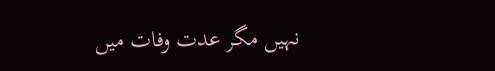نہیں مگر عدت وفات میں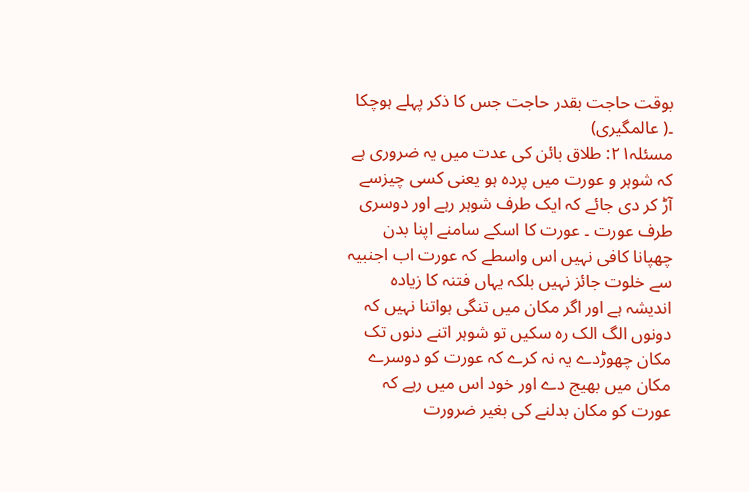بوقت حاجت بقدر حاجت جس کا ذکر پہلے ہوچکا ۔( عالمگیری)
مسئلہ۲۱: طلاق بائن کی عدت میں یہ ضروری ہے کہ شوہر و عورت میں پردہ ہو یعنی کسی چیزسے آڑ کر دی جائے کہ ایک طرف شوہر رہے اور دوسری طرف عورت ۔ عورت کا اسکے سامنے اپنا بدن چھپانا کافی نہیں اس واسطے کہ عورت اب اجنبیہ سے خلوت جائز نہیں بلکہ یہاں فتنہ کا زیادہ اندیشہ ہے اور اگر مکان میں تنگی ہواتنا نہیں کہ دونوں الگ الک رہ سکیں تو شوہر اتنے دنوں تک مکان چھوڑدے یہ نہ کرے کہ عورت کو دوسرے مکان میں بھیج دے اور خود اس میں رہے کہ عورت کو مکان بدلنے کی بغیر ضرورت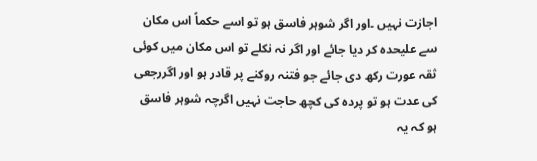اجازت نہیں ۔اور اگر شوہر فاسق ہو تو اسے حکماً اس مکان سے علیحدہ کر دیا جائے اور اگر نہ نکلے تو اس مکان میں کوئی ثقہ عورت رکھ دی جائے جو فتنہ روکنے پر قادر ہو اور اگررجعی کی عدت ہو تو پردہ کی کچھ حاجت نہیں اگرچہ شوہر فاسق ہو کہ یہ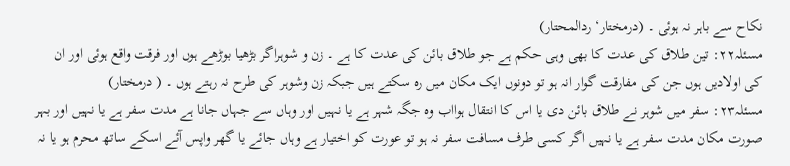نکاح سے باہر نہ ہوئی ۔ (درمختار‘ ردالمحتار)
مسئلہ۲۲: تین طلاق کی عدت کا بھی وہی حکم ہے جو طلاق بائن کی عدت کا ہے ۔ زن و شوہراگر بڑھیا بوڑھے ہوں اور فرقت واقع ہوئی اور ان کی اولادیں ہوں جن کی مفارقت گوار انہ ہو تو دونوں ایک مکان میں رہ سکتے ہیں جبکہ زن وشوہر کی طرح نہ رہتے ہوں ۔ ( درمختار)
مسئلہ۲۳: سفر میں شوہر نے طلاق بائن دی یا اس کا انتقال ہوااب وہ جگہ شہر ہے یا نہیں اور وہاں سے جہاں جانا ہے مدت سفر ہے یا نہیں اور بہر صورت مکان مدت سفر ہے یا نہیں اگر کسی طرف مسافت سفر نہ ہو تو عورت کو اختیار ہے وہاں جائے یا گھر واپس آئے اسکے ساتھ محرم ہو یا نہ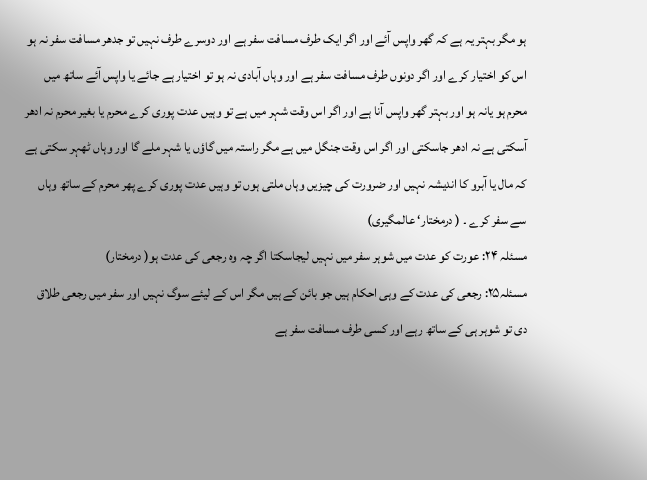ہو مگر بہتر یہ ہے کہ گھر واپس آئے اور اگر ایک طرف مسافت سفر ہے اور دوسرے طرف نہیں تو جدھر مسافت سفر نہ ہو اس کو اختیار کرے اور اگر دونوں طرف مسافت سفر ہے اور وہاں آبادی نہ ہو تو اختیار ہے جائے یا واپس آئے ساتھ میں محرم ہو یانہ ہو اور بہتر گھر واپس آنا ہے اور اگر اس وقت شہر میں ہے تو وہیں عدت پوری کرے محرم یا بغیر محرم نہ ادھر آسکتی ہے نہ ادھر جاسکتی اور اگر اس وقت جنگل میں ہے مگر راستہ میں گاؤں یا شہر ملے گا اور وہاں ٹھہر سکتی ہے کہ مال یا آبرو کا اندیشہ نہیں اور ضرورت کی چیزیں وہاں ملتی ہوں تو وہیں عدت پوری کرے پھر محرم کے ساتھ وہاں سے سفر کرے ۔ ( درمختار‘ عالمگیری)
مسئلہ ۲۴: عورت کو عدت میں شوہر سفر میں نہیں لیجاسکتا اگر چہ وہ رجعی کی عدت ہو( درمختار)
مسئلہ۲۵: رجعی کی عدت کے وہی احکام ہیں جو بائن کے ہیں مگر اس کے لیئے سوگ نہیں اور سفر میں رجعی طلاق دی تو شوہر ہی کے ساتھ رہے اور کسی طرف مسافت سفر ہے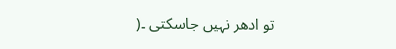تو ادھر نہیں جاسکتی ۔(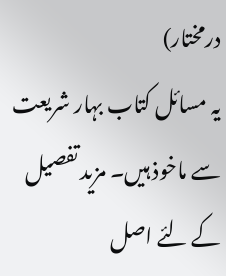درمختار)
یہ مسائل کتاب بہار شریعت سے ماخوذ ہیں۔ مزید تفصیل کے لئے اصل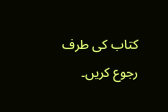کتاب کی طرف رجوع کریں۔